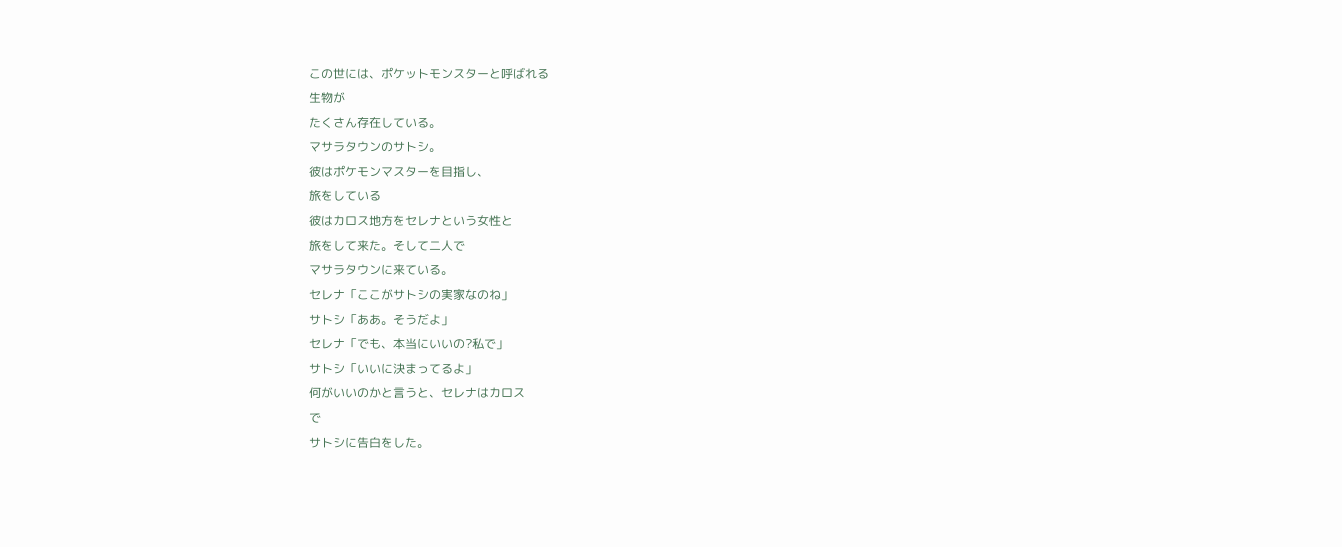この世には、ポケットモンスターと呼ばれる
生物が
たくさん存在している。
マサラタウンのサトシ。
彼はポケモンマスターを目指し、
旅をしている
彼はカロス地方をセレナという女性と
旅をして来た。そして二人で
マサラタウンに来ている。
セレナ「ここがサトシの実家なのね」
サトシ「ああ。そうだよ」
セレナ「でも、本当にいいの?私で」
サトシ「いいに決まってるよ」
何がいいのかと言うと、セレナはカロス
で
サトシに告白をした。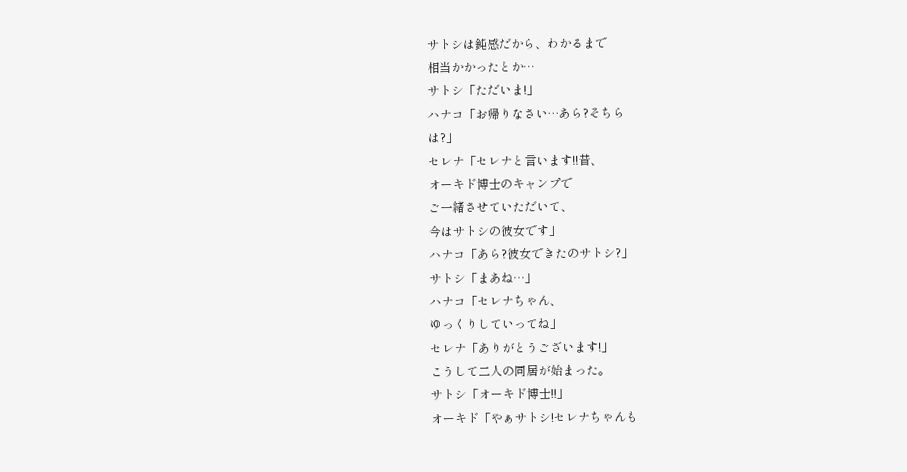サトシは鈍感だから、わかるまで
相当かかったとか…
サトシ「ただいま!」
ハナコ「お帰りなさい…あら?そちら
は?」
セレナ「セレナと言います!!昔、
オーキド博士のキャンプで
ご一緒させていただいて、
今はサトシの彼女です」
ハナコ「あら?彼女できたのサトシ?」
サトシ「まあね…」
ハナコ「セレナちゃん、
ゆっくりしていってね」
セレナ「ありがとうございます!」
こうして二人の同居が始まった。
サトシ「オーキド博士!!」
オーキド「やぁサトシ!セレナちゃんも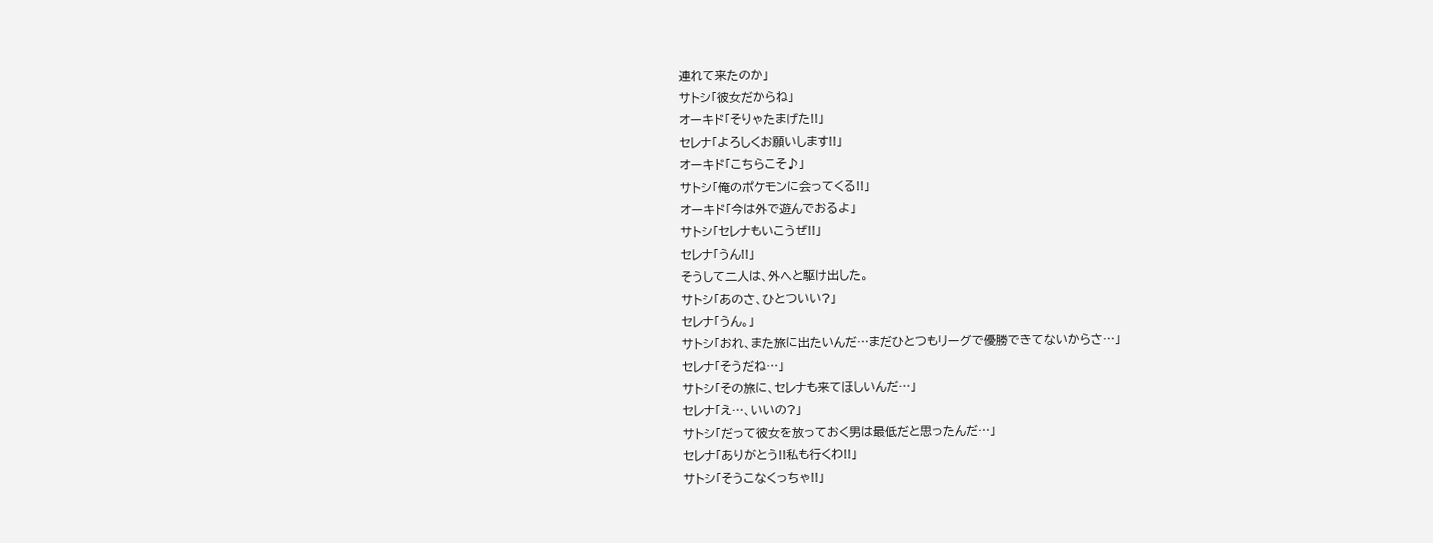連れて来たのか」
サトシ「彼女だからね」
オーキド「そりゃたまげた!!」
セレナ「よろしくお願いします!!」
オーキド「こちらこそ♪」
サトシ「俺のポケモンに会ってくる!!」
オーキド「今は外で遊んでおるよ」
サトシ「セレナもいこうぜ!!」
セレナ「うん!!」
そうして二人は、外へと駆け出した。
サトシ「あのさ、ひとついい?」
セレナ「うん。」
サトシ「おれ、また旅に出たいんだ…まだひとつもリーグで優勝できてないからさ…」
セレナ「そうだね…」
サトシ「その旅に、セレナも来てほしいんだ…」
セレナ「え…、いいの?」
サトシ「だって彼女を放っておく男は最低だと思ったんだ…」
セレナ「ありがとう!!私も行くわ!!」
サトシ「そうこなくっちゃ!!」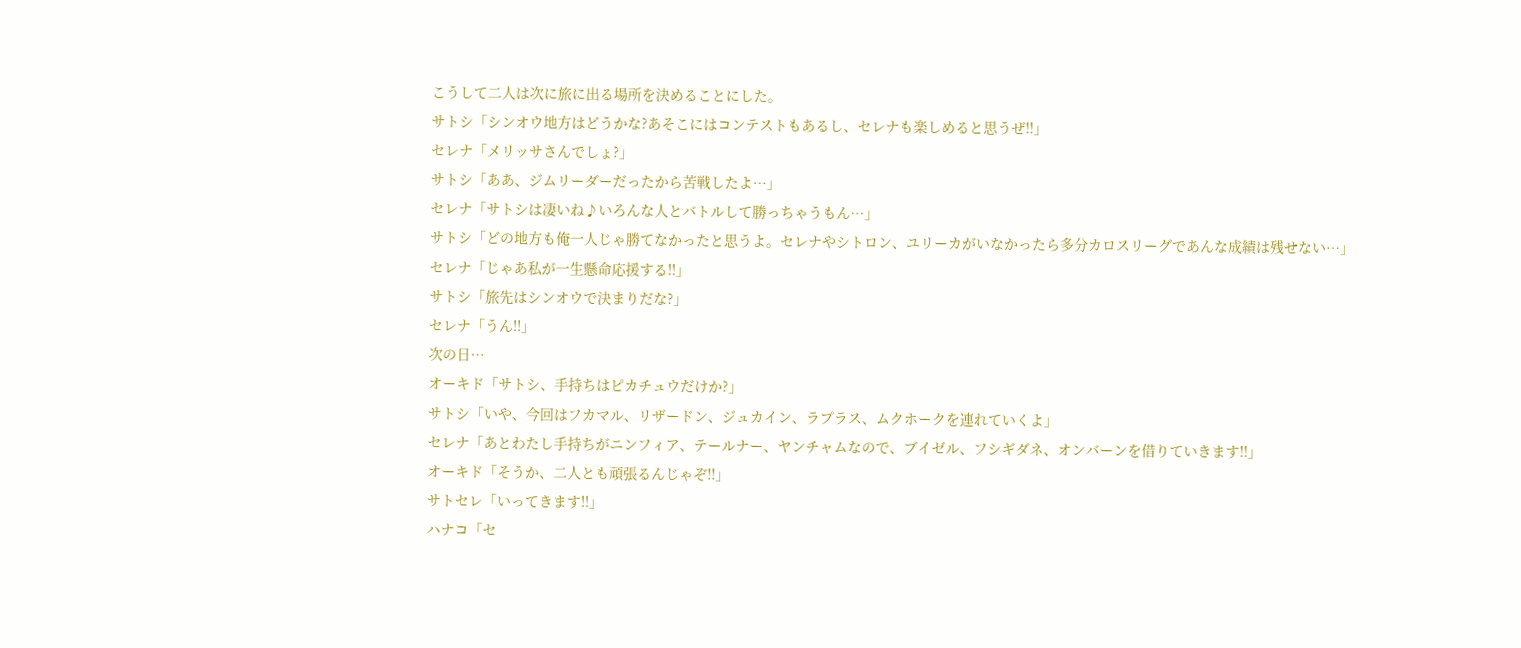こうして二人は次に旅に出る場所を決めることにした。
サトシ「シンオウ地方はどうかな?あそこにはコンテストもあるし、セレナも楽しめると思うぜ!!」
セレナ「メリッサさんでしょ?」
サトシ「ああ、ジムリーダーだったから苦戦したよ…」
セレナ「サトシは凄いね♪いろんな人とバトルして勝っちゃうもん…」
サトシ「どの地方も俺一人じゃ勝てなかったと思うよ。セレナやシトロン、ユリーカがいなかったら多分カロスリーグであんな成績は残せない…」
セレナ「じゃあ私が一生懸命応援する!!」
サトシ「旅先はシンオウで決まりだな?」
セレナ「うん!!」
次の日…
オーキド「サトシ、手持ちはピカチュウだけか?」
サトシ「いや、今回はフカマル、リザードン、ジュカイン、ラプラス、ムクホークを連れていくよ」
セレナ「あとわたし手持ちがニンフィア、テールナー、ヤンチャムなので、ブイゼル、フシギダネ、オンバーンを借りていきます!!」
オーキド「そうか、二人とも頑張るんじゃぞ!!」
サトセレ「いってきます!!」
ハナコ「セ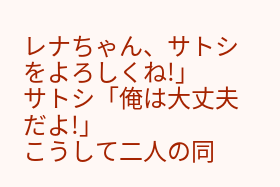レナちゃん、サトシをよろしくね!」
サトシ「俺は大丈夫だよ!」
こうして二人の同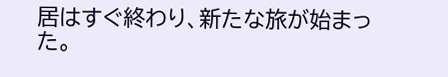居はすぐ終わり、新たな旅が始まった。